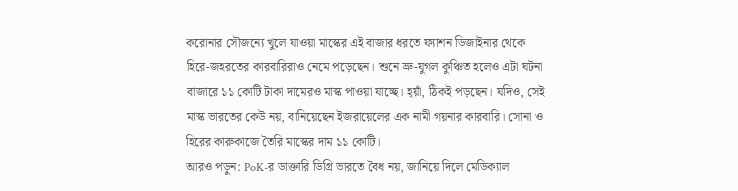করোনার সৌজন্যে খুলে যাওয়া মাস্কের এই বাজার ধরতে ফ্যাশন ডিজাইনার থেকে হিরে-জহরতের কারবারিরাও নেমে পড়েছেন। শুনে ভ্রু-যুগল কুঞ্চিত হলেও এটা ঘটনা বাজারে ১১ কোটি টাকা দামেরও মাস্ক পাওয়া যাচ্ছে। হ্য়াঁ, ঠিকই পড়ছেন। যদিও, সেই মাস্ক ভারতের কেউ নয়, বানিয়েছেন ইজরায়েলের এক নামী গয়নার কারবারি। সোনা ও হিরের কারুকাজে তৈরি মাস্কের দাম ১১ কোটি।
আরও পড়ুন: PoK-র ডাক্তারি ডিগ্রি ভারতে বৈধ নয়, জানিয়ে দিলে মেডিক্যাল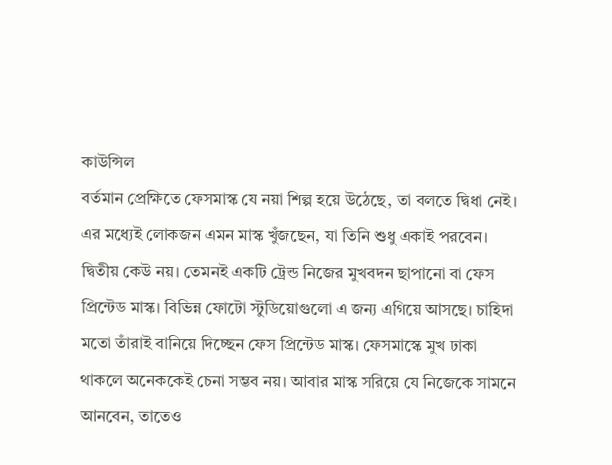কাউন্সিল
বর্তমান প্রেক্ষিতে ফেসমাস্ক যে নয়া শিল্প হয়ে উঠেছে, তা বলতে দ্বিধা নেই। এর মধ্যেই লোকজন এমন মাস্ক খুঁজছেন, যা তিনি শুধু একাই পরবেন। দ্বিতীয় কেউ নয়। তেমনই একটি ট্রেন্ড নিজের মুখবদন ছাপানো বা ফেস প্রিন্টেড মাস্ক। বিভিন্ন ফোটো স্টুডিয়োগুলো এ জন্য এগিয়ে আসছে। চাহিদা মতো তাঁরাই বানিয়ে দিচ্ছেন ফেস প্রিন্টেড মাস্ক। ফেসমাস্কে মুখ ঢাকা থাকলে অনেককেই চেনা সম্ভব নয়। আবার মাস্ক সরিয়ে যে নিজেকে সামনে আনবেন, তাতেও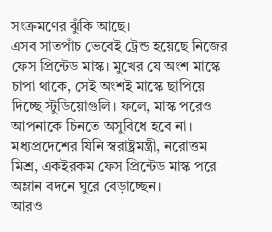সংক্রমণের ঝুঁকি আছে।
এসব সাতপাঁচ ভেবেই ট্রেন্ড হয়েছে নিজের ফেস প্রিন্টেড মাস্ক। মুখের যে অংশ মাস্কে চাপা থাকে, সেই অংশই মাস্কে ছাপিয়ে দিচ্ছে স্টুডিয়োগুলি। ফলে, মাস্ক পরেও আপনাকে চিনতে অসুবিধে হবে না। মধ্যপ্রদেশের যিনি স্বরাষ্ট্রমন্ত্রী, নরোত্তম মিশ্র, একইরকম ফেস প্রিন্টেড মাস্ক পরে অম্লান বদনে ঘুরে বেড়াচ্ছেন।
আরও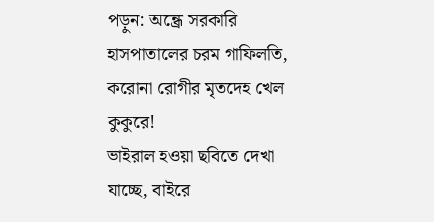পড়ুন: অন্ধ্রে সরকারি হাসপাতালের চরম গাফিলতি, করোনা রোগীর মৃতদেহ খেল কুকুরে!
ভাইরাল হওয়া ছবিতে দেখা যাচ্ছে, বাইরে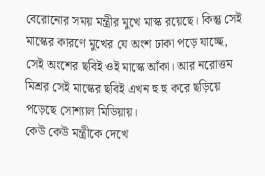বেরোনোর সময় মন্ত্রীর মুখে মাস্ক রয়েছে। কিন্তু সেই মাস্কের কারণে মুখের যে অংশ ঢাকা পড়ে যাচ্ছে, সেই অংশের ছবিই ওই মাস্কে আঁকা। আর নরোত্তম মিশ্রর সেই মাস্কের ছবিই এখন হু হু করে ছড়িয়ে পড়েছে সোশ্যাল মিডিয়ায়।
কেউ কেউ মন্ত্রীকে দেখে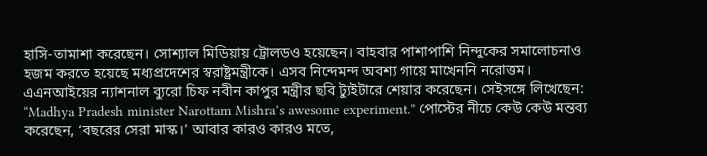হাসি-তামাশা করেছেন। সোশ্যাল মিডিয়ায় ট্রোলডও হয়েছেন। বাহবার পাশাপাশি নিন্দুকের সমালোচনাও হজম করতে হয়েছে মধ্যপ্রদেশের স্বরাষ্ট্রমন্ত্রীকে। এসব নিন্দেমন্দ অবশ্য গায়ে মাখেননি নরোত্তম।
এএনআইয়ের ন্যাশনাল ব্যুরো চিফ নবীন কাপুর মন্ত্রীর ছবি ট্যুইটারে শেয়ার করেছেন। সেইসঙ্গে লিখেছেন: “Madhya Pradesh minister Narottam Mishra’s awesome experiment.” পোস্টের নীচে কেউ কেউ মন্তব্য করেছেন, ‘বছরের সেরা মাস্ক।’ আবার কারও কারও মতে,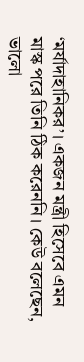‘মর্যাদাহানিকর’। একজন মন্ত্রী হিসেবে এমন মাস্ক পরে তিনি ঠিক করেননি। কেউ বলেছেন, ভালো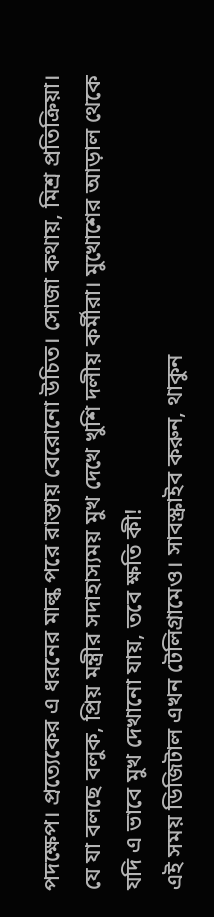পদক্ষেপ। প্রত্যেকের এ ধরনের মাল্ক পরে রাস্তায় বেরোনো উচিত। সোজা কথায়, মিশ্র প্রতিক্রিয়া।
যে যা বলছে বলুক, প্রিয় মন্ত্রীর সদাহাস্যময় মুখ দেখে খুশি দলীয় কর্মীরা। মুখোশের আড়াল থেকে যদি এ ভাবে মুখ দেখানো যায়, তবে ক্ষতি কী!
এই সময় ডিজিটাল এখন টেলিগ্রামেও। সাবস্ক্রাইব করুন, থাকুন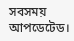সবসময় আপডেটেড।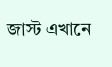জাস্ট এখানে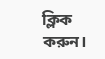ক্লিক করুন।